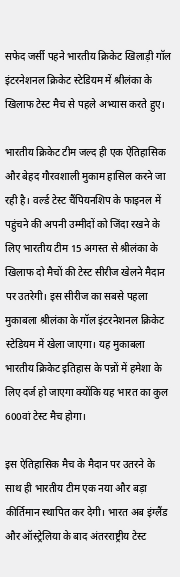सफेद जर्सी पहने भारतीय क्रिकेट खिलाड़ी गॉल इंटरनेशनल क्रिकेट स्टेडियम में श्रीलंका के खिलाफ टेस्ट मैच से पहले अभ्यास करते हुए।

भारतीय क्रिकेट टीम जल्द ही एक ऐतिहासिक और बेहद गौरवशाली मुकाम हासिल करने जा रही है। वर्ल्ड टेस्ट चैंपियनशिप के फाइनल में पहुंचने की अपनी उम्मीदों को जिंदा रखने के लिए भारतीय टीम 15 अगस्त से श्रीलंका के खिलाफ दो मैचों की टेस्ट सीरीज खेलने मैदान पर उतरेगी। इस सीरीज का सबसे पहला मुकाबला श्रीलंका के गॉल इंटरनेशनल क्रिकेट स्टेडियम में खेला जाएगा। यह मुकाबला भारतीय क्रिकेट इतिहास के पन्नों में हमेशा के लिए दर्ज हो जाएगा क्योंकि यह भारत का कुल 600वां टेस्ट मैच होगा।

इस ऐतिहासिक मैच के मैदान पर उतरने के साथ ही भारतीय टीम एक नया और बड़ा कीर्तिमान स्थापित कर देगी। भारत अब इंग्लैंड और ऑस्ट्रेलिया के बाद अंतरराष्ट्रीय टेस्ट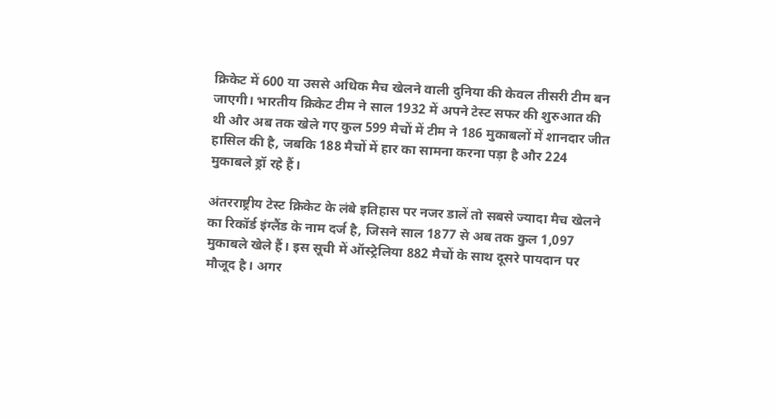क्रिकेट में 600 या उससे अधिक मैच खेलने वाली दुनिया की केवल तीसरी टीम बन जाएगी। भारतीय क्रिकेट टीम ने साल 1932 में अपने टेस्ट सफर की शुरुआत की थी और अब तक खेले गए कुल 599 मैचों में टीम ने 186 मुकाबलों में शानदार जीत हासिल की है, जबकि 188 मैचों में हार का सामना करना पड़ा है और 224 मुकाबले ड्रॉ रहे हैं।

अंतरराष्ट्रीय टेस्ट क्रिकेट के लंबे इतिहास पर नजर डालें तो सबसे ज्यादा मैच खेलने का रिकॉर्ड इंग्लैंड के नाम दर्ज है, जिसने साल 1877 से अब तक कुल 1,097 मुकाबले खेले हैं। इस सूची में ऑस्ट्रेलिया 882 मैचों के साथ दूसरे पायदान पर मौजूद है। अगर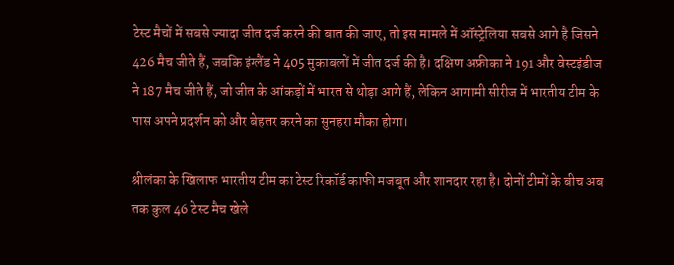टेस्ट मैचों में सबसे ज्यादा जीत दर्ज करने की बात की जाए, तो इस मामले में ऑस्ट्रेलिया सबसे आगे है जिसने 426 मैच जीते हैं, जबकि इंग्लैंड ने 405 मुकाबलों में जीत दर्ज की है। दक्षिण अफ्रीका ने 191 और वेस्टइंडीज ने 187 मैच जीते हैं, जो जीत के आंकड़ों में भारत से थोड़ा आगे हैं, लेकिन आगामी सीरीज में भारतीय टीम के पास अपने प्रदर्शन को और बेहतर करने का सुनहरा मौका होगा।

श्रीलंका के खिलाफ भारतीय टीम का टेस्ट रिकॉर्ड काफी मजबूत और शानदार रहा है। दोनों टीमों के बीच अब तक कुल 46 टेस्ट मैच खेले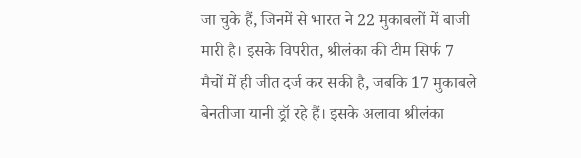जा चुके हैं, जिनमें से भारत ने 22 मुकाबलों में बाजी मारी है। इसके विपरीत, श्रीलंका की टीम सिर्फ 7 मैचों में ही जीत दर्ज कर सकी है, जबकि 17 मुकाबले बेनतीजा यानी ड्रॉ रहे हैं। इसके अलावा श्रीलंका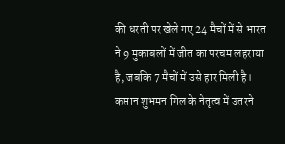की धरती पर खेले गए 24 मैचों में से भारत ने 9 मुकाबलों में जीत का परचम लहराया है, जबकि 7 मैचों में उसे हार मिली है। कप्तान शुभमन गिल के नेतृत्व में उतरने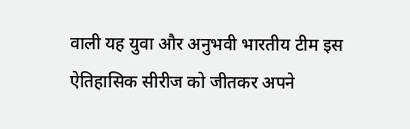वाली यह युवा और अनुभवी भारतीय टीम इस ऐतिहासिक सीरीज को जीतकर अपने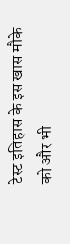टेस्ट इतिहास के इस खास मौके को और भी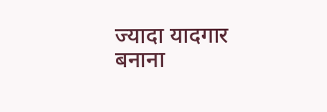ज्यादा यादगार बनाना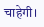चाहेगी।